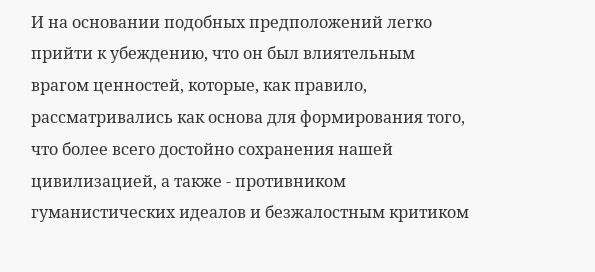И на основании подобных предположений легко прийти к убеждению, что он был влиятельным врагом ценностей, которые, как правило, рассматривались как основа для формирования того, что более всего достойно сохранения нашей цивилизацией, а также - противником гуманистических идеалов и безжалостным критиком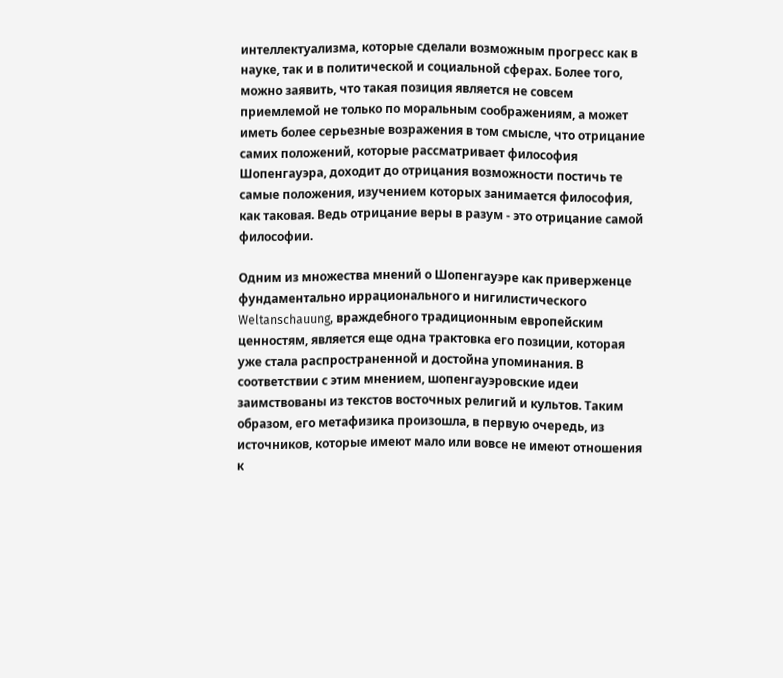интеллектуализма, которые сделали возможным прогресс как в науке, так и в политической и социальной сферах. Более того, можно заявить, что такая позиция является не совсем приемлемой не только по моральным соображениям, а может иметь более серьезные возражения в том смысле, что отрицание самих положений, которые рассматривает философия Шопенгауэра, доходит до отрицания возможности постичь те самые положения, изучением которых занимается философия, как таковая. Ведь отрицание веры в разум - это отрицание самой философии.

Одним из множества мнений о Шопенгауэре как приверженце фундаментально иррационального и нигилистического Weltanschauung, враждебного традиционным европейским ценностям, является еще одна трактовка его позиции, которая уже стала распространенной и достойна упоминания. В соответствии с этим мнением, шопенгауэровские идеи заимствованы из текстов восточных религий и культов. Таким образом, его метафизика произошла, в первую очередь, из источников, которые имеют мало или вовсе не имеют отношения к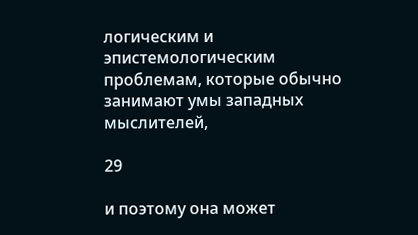логическим и эпистемологическим проблемам, которые обычно занимают умы западных мыслителей,

29

и поэтому она может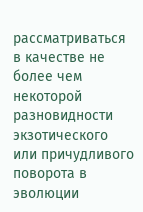рассматриваться в качестве не более чем некоторой разновидности экзотического или причудливого поворота в эволюции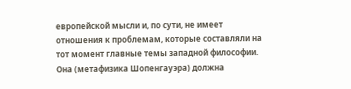европейской мысли и, по сути, не имеет отношения к проблемам, которые составляли на тот момент главные темы западной философии. Она (метафизика Шопенгауэра) должна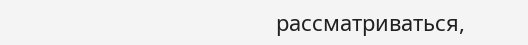рассматриваться,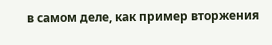в самом деле, как пример вторжения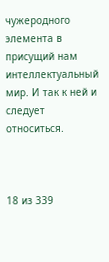чужеродного элемента в присущий нам интеллектуальный мир. И так к ней и следует относиться.



18 из 339